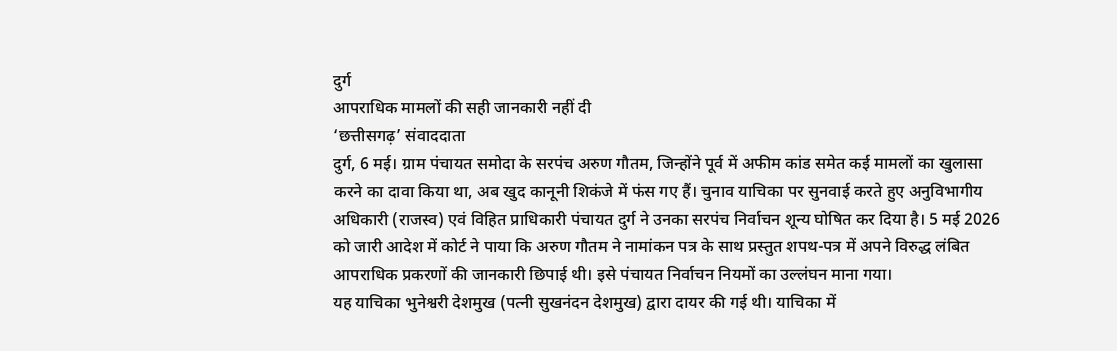दुर्ग
आपराधिक मामलों की सही जानकारी नहीं दी
‘छत्तीसगढ़’ संवाददाता
दुर्ग, 6 मई। ग्राम पंचायत समोदा के सरपंच अरुण गौतम, जिन्होंने पूर्व में अफीम कांड समेत कई मामलों का खुलासा करने का दावा किया था, अब खुद कानूनी शिकंजे में फंस गए हैं। चुनाव याचिका पर सुनवाई करते हुए अनुविभागीय अधिकारी (राजस्व) एवं विहित प्राधिकारी पंचायत दुर्ग ने उनका सरपंच निर्वाचन शून्य घोषित कर दिया है। 5 मई 2026 को जारी आदेश में कोर्ट ने पाया कि अरुण गौतम ने नामांकन पत्र के साथ प्रस्तुत शपथ-पत्र में अपने विरुद्ध लंबित आपराधिक प्रकरणों की जानकारी छिपाई थी। इसे पंचायत निर्वाचन नियमों का उल्लंघन माना गया।
यह याचिका भुनेश्वरी देशमुख (पत्नी सुखनंदन देशमुख) द्वारा दायर की गई थी। याचिका में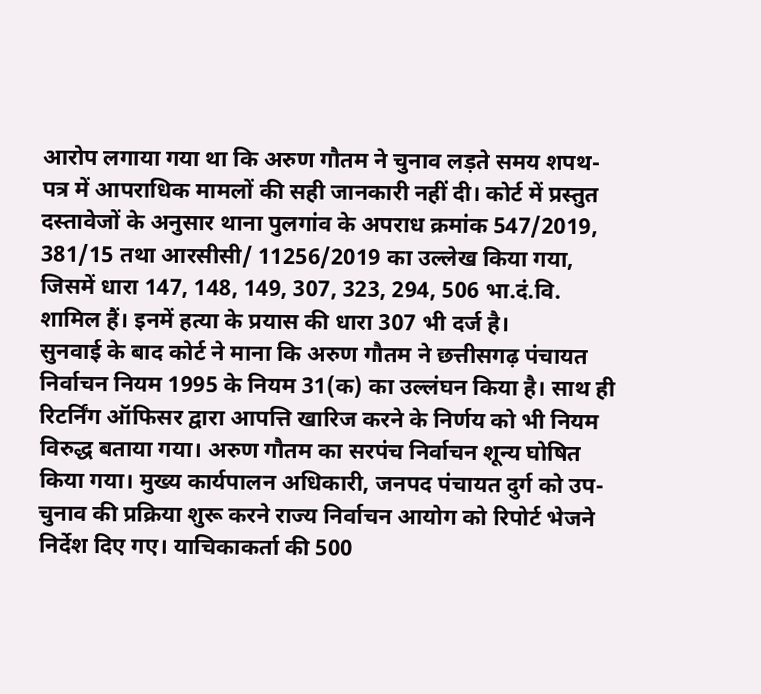आरोप लगाया गया था कि अरुण गौतम ने चुनाव लड़ते समय शपथ-पत्र में आपराधिक मामलों की सही जानकारी नहीं दी। कोर्ट में प्रस्तुत दस्तावेजों के अनुसार थाना पुलगांव के अपराध क्रमांक 547/2019, 381/15 तथा आरसीसी/ 11256/2019 का उल्लेख किया गया, जिसमें धारा 147, 148, 149, 307, 323, 294, 506 भा.दं.वि. शामिल हैं। इनमें हत्या के प्रयास की धारा 307 भी दर्ज है।
सुनवाई के बाद कोर्ट ने माना कि अरुण गौतम ने छत्तीसगढ़ पंचायत निर्वाचन नियम 1995 के नियम 31(क) का उल्लंघन किया है। साथ ही रिटर्निंग ऑफिसर द्वारा आपत्ति खारिज करने के निर्णय को भी नियम विरुद्ध बताया गया। अरुण गौतम का सरपंच निर्वाचन शून्य घोषित किया गया। मुख्य कार्यपालन अधिकारी, जनपद पंचायत दुर्ग को उप-चुनाव की प्रक्रिया शुरू करने राज्य निर्वाचन आयोग को रिपोर्ट भेजने निर्देश दिए गए। याचिकाकर्ता की 500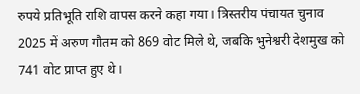रुपये प्रतिभूति राशि वापस करने कहा गया। त्रिस्तरीय पंचायत चुनाव 2025 में अरुण गौतम को 869 वोट मिले थे, जबकि भुनेश्वरी देशमुख को 741 वोट प्राप्त हुए थे।